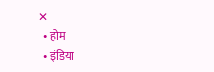✕
  • होम
  • इंडिया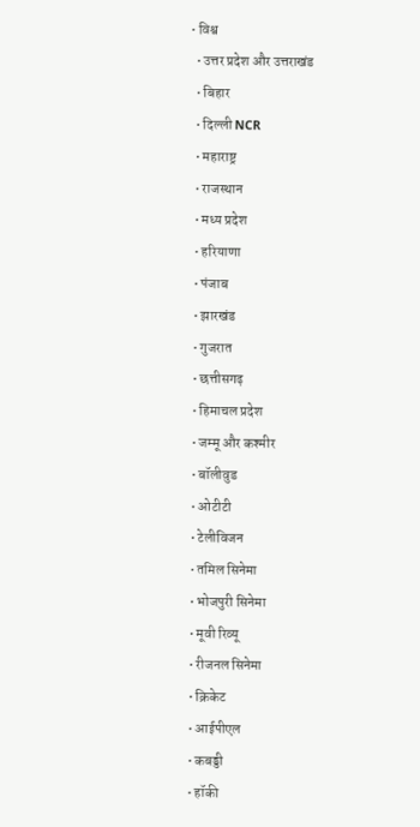• विश्व
  • उत्तर प्रदेश और उत्तराखंड
  • बिहार
  • दिल्ली NCR
  • महाराष्ट्र
  • राजस्थान
  • मध्य प्रदेश
  • हरियाणा
  • पंजाब
  • झारखंड
  • गुजरात
  • छत्तीसगढ़
  • हिमाचल प्रदेश
  • जम्मू और कश्मीर
  • बॉलीवुड
  • ओटीटी
  • टेलीविजन
  • तमिल सिनेमा
  • भोजपुरी सिनेमा
  • मूवी रिव्यू
  • रीजनल सिनेमा
  • क्रिकेट
  • आईपीएल
  • कबड्डी
  • हॉकी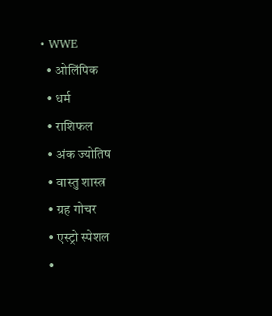• WWE
  • ओलिंपिक
  • धर्म
  • राशिफल
  • अंक ज्योतिष
  • वास्तु शास्त्र
  • ग्रह गोचर
  • एस्ट्रो स्पेशल
  •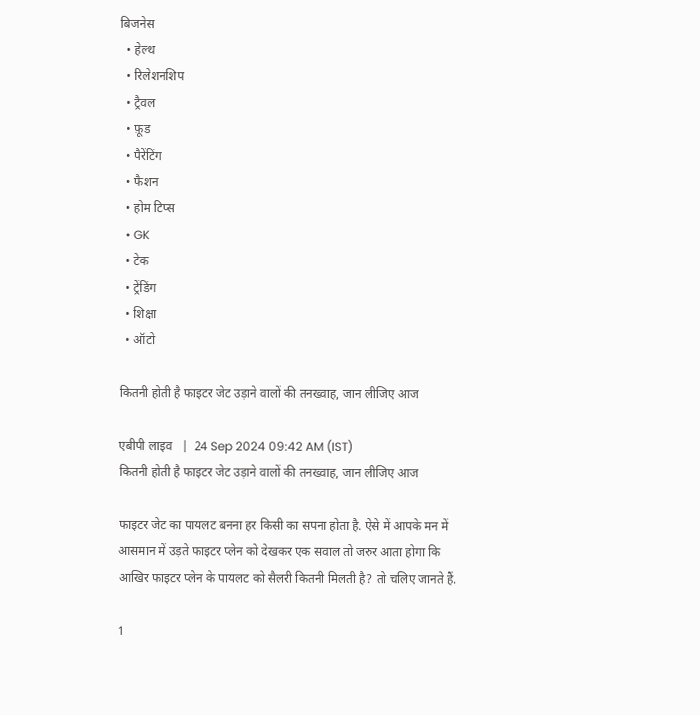बिजनेस
  • हेल्थ
  • रिलेशनशिप
  • ट्रैवल
  • फ़ूड
  • पैरेंटिंग
  • फैशन
  • होम टिप्स
  • GK
  • टेक
  • ट्रेंडिंग
  • शिक्षा
  • ऑटो

कितनी होती है फाइटर जेट उड़ाने वालों की तनख्वाह, जान लीजिए आज

एबीपी लाइव   |  24 Sep 2024 09:42 AM (IST)
कितनी होती है फाइटर जेट उड़ाने वालों की तनख्वाह, जान लीजिए आज

फाइटर जेट का पायलट बनना हर किसी का सपना होता है. ऐसे में आपके मन में आसमान में उड़ते फाइटर प्लेन को देखकर एक सवाल तो जरुर आता होगा कि आखिर फाइटर प्लेन के पायलट को सैलरी कितनी मिलती है? तो चलिए जानते हैं.

1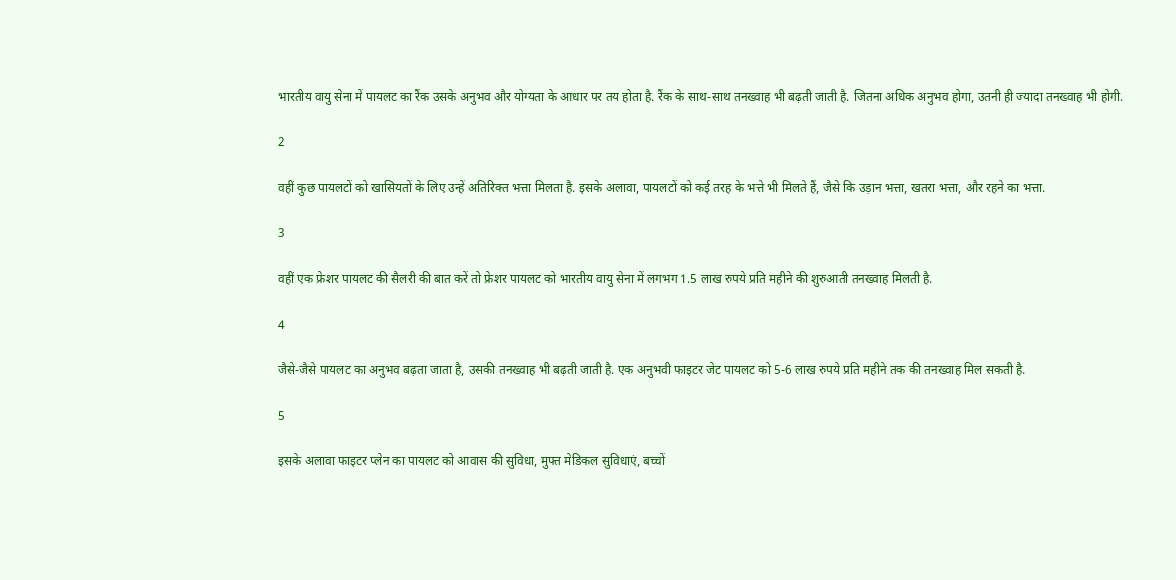भारतीय वायु सेना में पायलट का रैंक उसके अनुभव और योग्यता के आधार पर तय होता है. रैंक के साथ-साथ तनख्वाह भी बढ़ती जाती है. जितना अधिक अनुभव होगा, उतनी ही ज्यादा तनख्वाह भी होगी.

2

वहीं कुछ पायलटों को खासियतों के लिए उन्हें अतिरिक्त भत्ता मिलता है. इसके अलावा, पायलटों को कई तरह के भत्ते भी मिलते हैं, जैसे कि उड़ान भत्ता, खतरा भत्ता, और रहने का भत्ता.

3

वहीं एक फ्रेशर पायलट की सैलरी की बात करें तो फ्रेशर पायलट को भारतीय वायु सेना में लगभग 1.5 लाख रुपये प्रति महीने की शुरुआती तनख्वाह मिलती है.

4

जैसे-जैसे पायलट का अनुभव बढ़ता जाता है, उसकी तनख्वाह भी बढ़ती जाती है. एक अनुभवी फाइटर जेट पायलट को 5-6 लाख रुपये प्रति महीने तक की तनख्वाह मिल सकती है.

5

इसके अलावा फाइटर प्लेन का पायलट को आवास की सुविधा, मुफ्त मेडिकल सुविधाएं, बच्चों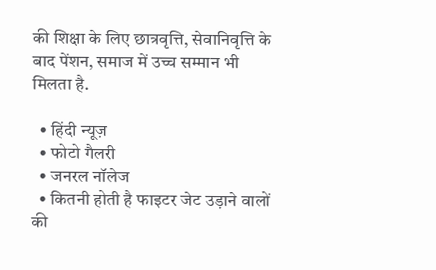की शिक्षा के लिए छात्रवृत्ति, सेवानिवृत्ति के बाद पेंशन, समाज में उच्च सम्मान भी मिलता है.

  • हिंदी न्यूज़
  • फोटो गैलरी
  • जनरल नॉलेज
  • कितनी होती है फाइटर जेट उड़ाने वालों की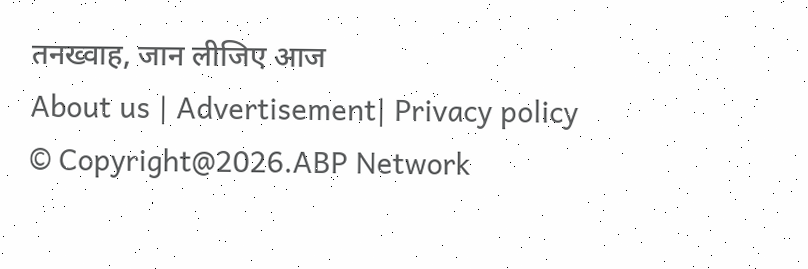तनख्वाह, जान लीजिए आज
About us | Advertisement| Privacy policy
© Copyright@2026.ABP Network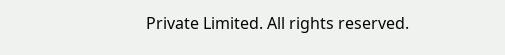Private Limited. All rights reserved.